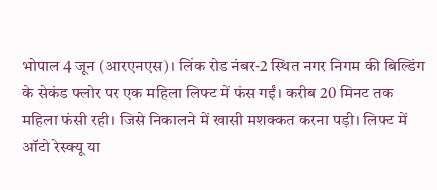भोपाल 4 जून (आरएनएस)। लिंक रोड नंबर-2 स्थित नगर निगम की बिल्डिंग के सेकंड फ्लोर पर एक महिला लिफ्ट में फंस गईं। करीब 20 मिनट तक महिला फंसी रही। जिसे निकालने में खासी मशक्कत करना पड़ी। लिफ्ट में ऑटो रेस्क्यू या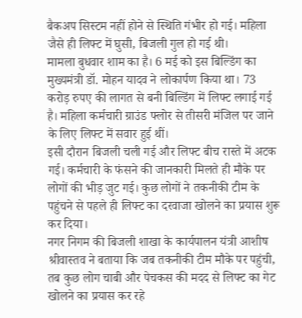बैकअप सिस्टम नहीं होने से स्थिति गंभीर हो गई। महिला जैसे ही लिफ्ट में घुसी, बिजली गुल हो गई थी।
मामला बुधवार शाम का है। 6 मई को इस बिल्डिंग का मुख्यमंत्री डॉ. मोहन यादव ने लोकार्पण किया था। 73 करोड़ रुपए की लागत से बनी बिल्डिंग में लिफ्ट लगाई गई है। महिला कर्मचारी ग्राउंड फ्लोर से तीसरी मंजिल पर जाने के लिए लिफ्ट में सवार हुई थीं।
इसी दौरान बिजली चली गई और लिफ्ट बीच रास्ते में अटक गई। कर्मचारी के फंसने की जानकारी मिलते ही मौके पर लोगों की भीड़ जुट गई। कुछ लोगों ने तकनीकी टीम के पहुंचने से पहले ही लिफ्ट का दरवाजा खोलने का प्रयास शुरू कर दिया।
नगर निगम की बिजली शाखा के कार्यपालन यंत्री आशीष श्रीवास्तव ने बताया कि जब तकनीकी टीम मौके पर पहुंची, तब कुछ लोग चाबी और पेचकस की मदद से लिफ्ट का गेट खोलने का प्रयास कर रहे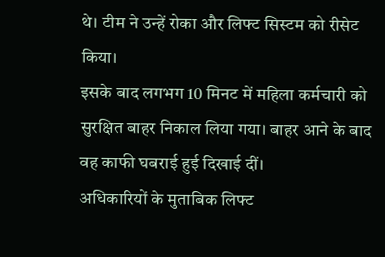थे। टीम ने उन्हें रोका और लिफ्ट सिस्टम को रीसेट किया।
इसके बाद लगभग 10 मिनट में महिला कर्मचारी को सुरक्षित बाहर निकाल लिया गया। बाहर आने के बाद वह काफी घबराई हुई दिखाई दीं।
अधिकारियों के मुताबिक लिफ्ट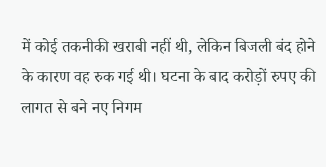में कोई तकनीकी खराबी नहीं थी, लेकिन बिजली बंद होने के कारण वह रुक गई थी। घटना के बाद करोड़ों रुपए की लागत से बने नए निगम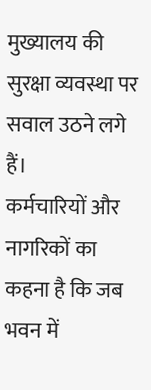मुख्यालय की सुरक्षा व्यवस्था पर सवाल उठने लगे हैं।
कर्मचारियों और नागरिकों का कहना है कि जब भवन में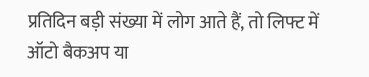प्रतिदिन बड़ी संख्या में लोग आते हैं, तो लिफ्ट में ऑटो बैकअप या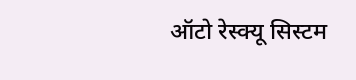ऑटो रेस्क्यू सिस्टम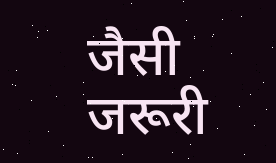जैसी जरूरी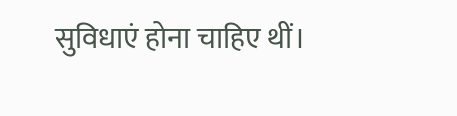सुविधाएं होना चाहिए थीं।